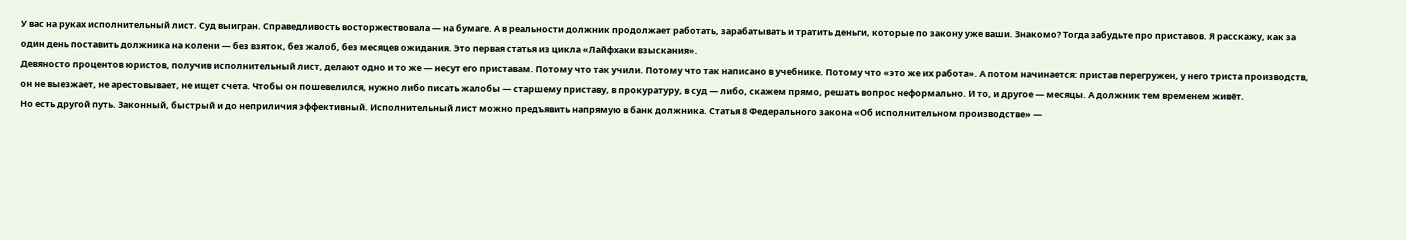У вас на руках исполнительный лист. Суд выигран. Справедливость восторжествовала — на бумаге. А в реальности должник продолжает работать, зарабатывать и тратить деньги, которые по закону уже ваши. Знакомо? Тогда забудьте про приставов. Я расскажу, как за один день поставить должника на колени — без взяток, без жалоб, без месяцев ожидания. Это первая статья из цикла «Лайфхаки взыскания».
Девяносто процентов юристов, получив исполнительный лист, делают одно и то же — несут его приставам. Потому что так учили. Потому что так написано в учебнике. Потому что «это же их работа». А потом начинается: пристав перегружен, у него триста производств, он не выезжает, не арестовывает, не ищет счета. Чтобы он пошевелился, нужно либо писать жалобы — старшему приставу, в прокуратуру, в суд — либо, скажем прямо, решать вопрос неформально. И то, и другое — месяцы. А должник тем временем живёт.
Но есть другой путь. Законный, быстрый и до неприличия эффективный. Исполнительный лист можно предъявить напрямую в банк должника. Статья 8 Федерального закона «Об исполнительном производстве» —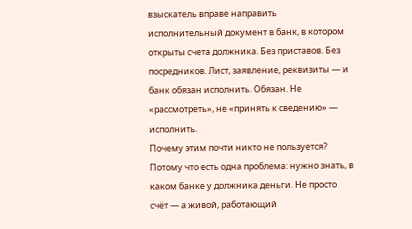взыскатель вправе направить исполнительный документ в банк, в котором открыты счета должника. Без приставов. Без посредников. Лист, заявление, реквизиты — и банк обязан исполнить. Обязан. Не «рассмотреть», не «принять к сведению» — исполнить.
Почему этим почти никто не пользуется? Потому что есть одна проблема: нужно знать, в каком банке у должника деньги. Не просто счёт — а живой, работающий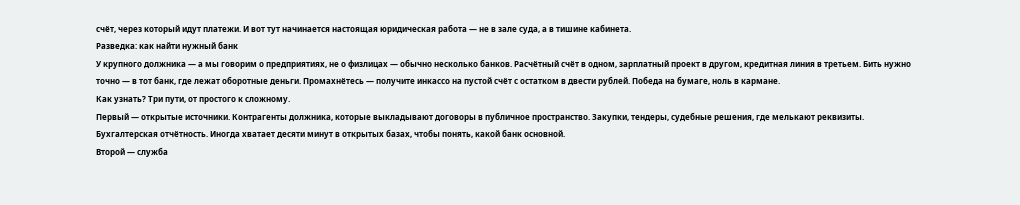счёт, через который идут платежи. И вот тут начинается настоящая юридическая работа — не в зале суда, а в тишине кабинета.
Разведка: как найти нужный банк
У крупного должника — а мы говорим о предприятиях, не о физлицах — обычно несколько банков. Расчётный счёт в одном, зарплатный проект в другом, кредитная линия в третьем. Бить нужно точно — в тот банк, где лежат оборотные деньги. Промахнётесь — получите инкассо на пустой счёт с остатком в двести рублей. Победа на бумаге, ноль в кармане.
Как узнать? Три пути, от простого к сложному.
Первый — открытые источники. Контрагенты должника, которые выкладывают договоры в публичное пространство. Закупки, тендеры, судебные решения, где мелькают реквизиты. Бухгалтерская отчётность. Иногда хватает десяти минут в открытых базах, чтобы понять, какой банк основной.
Второй — служба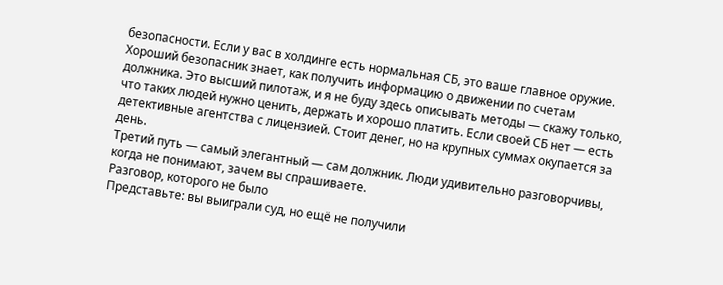безопасности. Если у вас в холдинге есть нормальная СБ, это ваше главное оружие. Хороший безопасник знает, как получить информацию о движении по счетам должника. Это высший пилотаж, и я не буду здесь описывать методы — скажу только, что таких людей нужно ценить, держать и хорошо платить. Если своей СБ нет — есть детективные агентства с лицензией. Стоит денег, но на крупных суммах окупается за день.
Третий путь — самый элегантный — сам должник. Люди удивительно разговорчивы, когда не понимают, зачем вы спрашиваете.
Разговор, которого не было
Представьте: вы выиграли суд, но ещё не получили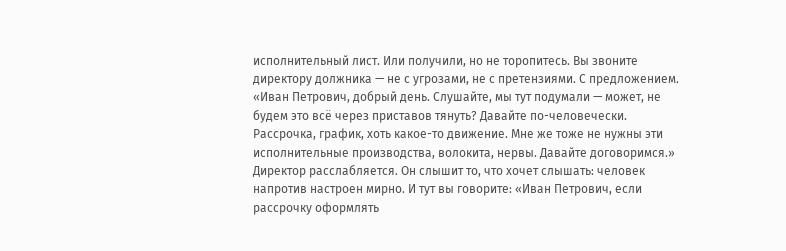исполнительный лист. Или получили, но не торопитесь. Вы звоните директору должника — не с угрозами, не с претензиями. С предложением.
«Иван Петрович, добрый день. Слушайте, мы тут подумали — может, не будем это всё через приставов тянуть? Давайте по-человечески. Рассрочка, график, хоть какое-то движение. Мне же тоже не нужны эти исполнительные производства, волокита, нервы. Давайте договоримся.»
Директор расслабляется. Он слышит то, что хочет слышать: человек напротив настроен мирно. И тут вы говорите: «Иван Петрович, если рассрочку оформлять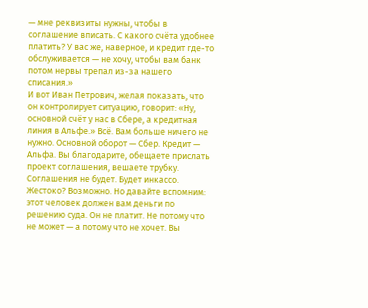— мне реквизиты нужны, чтобы в соглашение вписать. С какого счёта удобнее платить? У вас же, наверное, и кредит где-то обслуживается — не хочу, чтобы вам банк потом нервы трепал из-за нашего списания.»
И вот Иван Петрович, желая показать, что он контролирует ситуацию, говорит: «Ну, основной счёт у нас в Сбере, а кредитная линия в Альфе.» Всё. Вам больше ничего не нужно. Основной оборот — Сбер. Кредит — Альфа. Вы благодарите, обещаете прислать проект соглашения, вешаете трубку. Соглашения не будет. Будет инкассо.
Жестоко? Возможно. Но давайте вспомним: этот человек должен вам деньги по решению суда. Он не платит. Не потому что не может — а потому что не хочет. Вы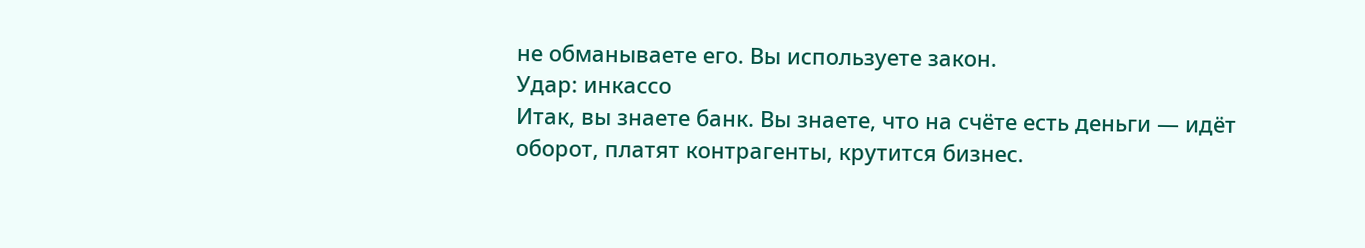не обманываете его. Вы используете закон.
Удар: инкассо
Итак, вы знаете банк. Вы знаете, что на счёте есть деньги — идёт оборот, платят контрагенты, крутится бизнес.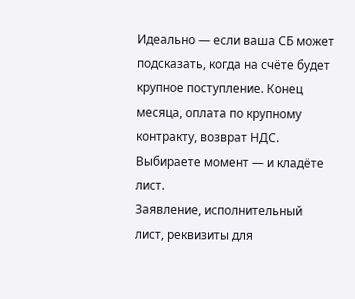Идеально — если ваша СБ может подсказать, когда на счёте будет крупное поступление. Конец месяца, оплата по крупному контракту, возврат НДС. Выбираете момент — и кладёте лист.
Заявление, исполнительный лист, реквизиты для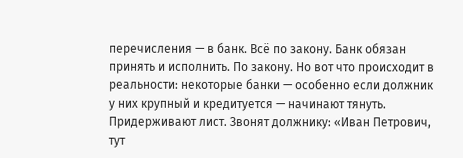перечисления — в банк. Всё по закону. Банк обязан принять и исполнить. По закону. Но вот что происходит в реальности: некоторые банки — особенно если должник у них крупный и кредитуется — начинают тянуть. Придерживают лист. Звонят должнику: «Иван Петрович, тут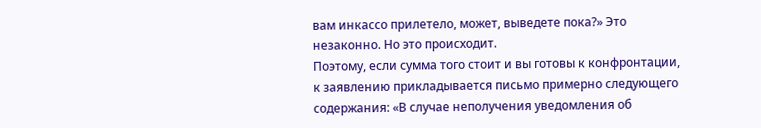вам инкассо прилетело, может, выведете пока?» Это незаконно. Но это происходит.
Поэтому, если сумма того стоит и вы готовы к конфронтации, к заявлению прикладывается письмо примерно следующего содержания: «В случае неполучения уведомления об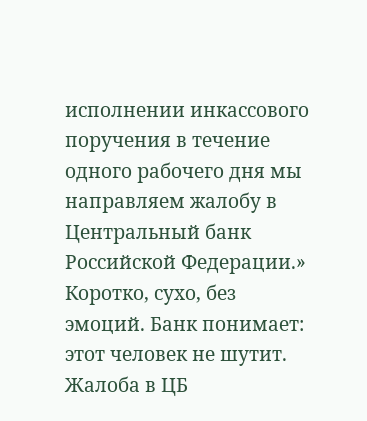исполнении инкассового поручения в течение одного рабочего дня мы направляем жалобу в Центральный банк Российской Федерации.» Коротко, сухо, без эмоций. Банк понимает: этот человек не шутит. Жалоба в ЦБ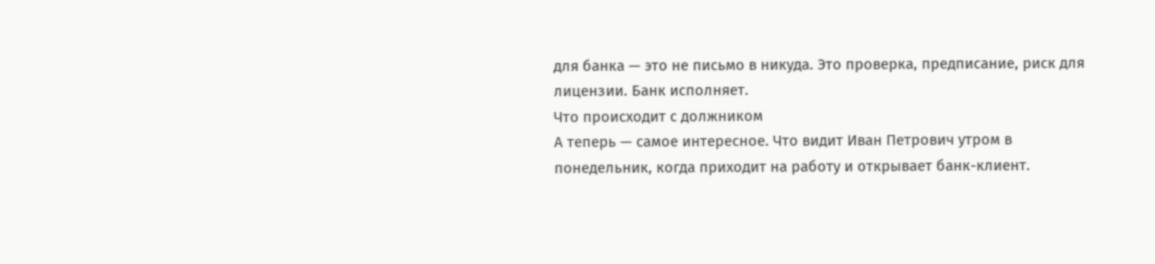для банка — это не письмо в никуда. Это проверка, предписание, риск для лицензии. Банк исполняет.
Что происходит с должником
А теперь — самое интересное. Что видит Иван Петрович утром в понедельник, когда приходит на работу и открывает банк-клиент.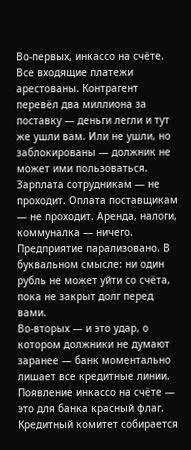Во-первых, инкассо на счёте. Все входящие платежи арестованы. Контрагент перевёл два миллиона за поставку — деньги легли и тут же ушли вам. Или не ушли, но заблокированы — должник не может ими пользоваться. Зарплата сотрудникам — не проходит. Оплата поставщикам — не проходит. Аренда, налоги, коммуналка — ничего. Предприятие парализовано. В буквальном смысле: ни один рубль не может уйти со счёта, пока не закрыт долг перед вами.
Во-вторых — и это удар, о котором должники не думают заранее — банк моментально лишает все кредитные линии. Появление инкассо на счёте — это для банка красный флаг. Кредитный комитет собирается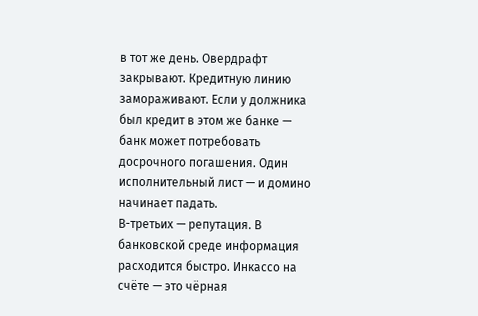в тот же день. Овердрафт закрывают. Кредитную линию замораживают. Если у должника был кредит в этом же банке — банк может потребовать досрочного погашения. Один исполнительный лист — и домино начинает падать.
В-третьих — репутация. В банковской среде информация расходится быстро. Инкассо на счёте — это чёрная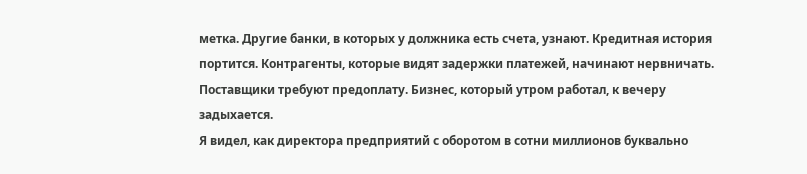метка. Другие банки, в которых у должника есть счета, узнают. Кредитная история портится. Контрагенты, которые видят задержки платежей, начинают нервничать. Поставщики требуют предоплату. Бизнес, который утром работал, к вечеру задыхается.
Я видел, как директора предприятий с оборотом в сотни миллионов буквально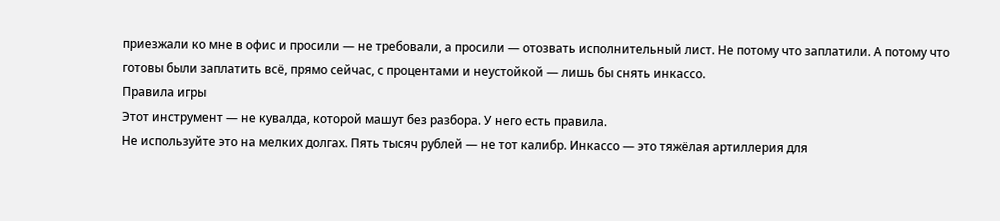приезжали ко мне в офис и просили — не требовали, а просили — отозвать исполнительный лист. Не потому что заплатили. А потому что готовы были заплатить всё, прямо сейчас, с процентами и неустойкой — лишь бы снять инкассо.
Правила игры
Этот инструмент — не кувалда, которой машут без разбора. У него есть правила.
Не используйте это на мелких долгах. Пять тысяч рублей — не тот калибр. Инкассо — это тяжёлая артиллерия для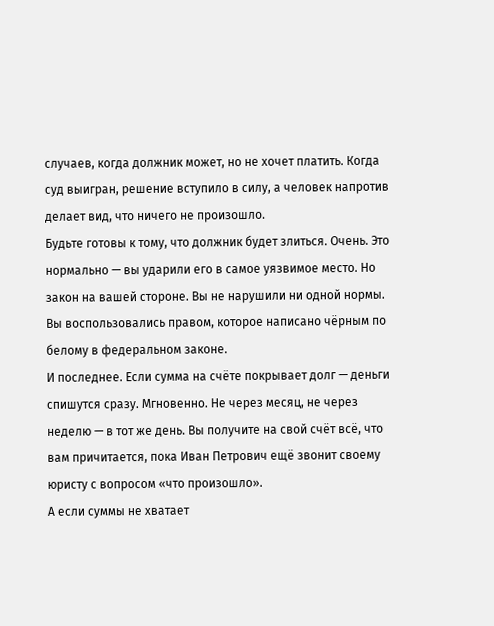случаев, когда должник может, но не хочет платить. Когда суд выигран, решение вступило в силу, а человек напротив делает вид, что ничего не произошло.
Будьте готовы к тому, что должник будет злиться. Очень. Это нормально — вы ударили его в самое уязвимое место. Но закон на вашей стороне. Вы не нарушили ни одной нормы. Вы воспользовались правом, которое написано чёрным по белому в федеральном законе.
И последнее. Если сумма на счёте покрывает долг — деньги спишутся сразу. Мгновенно. Не через месяц, не через неделю — в тот же день. Вы получите на свой счёт всё, что вам причитается, пока Иван Петрович ещё звонит своему юристу с вопросом «что произошло».
А если суммы не хватает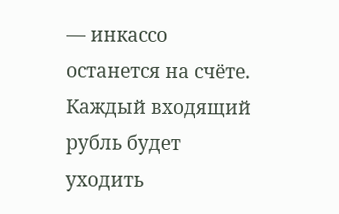— инкассо останется на счёте. Каждый входящий рубль будет уходить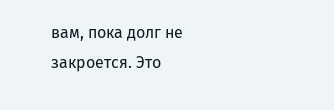вам, пока долг не закроется. Это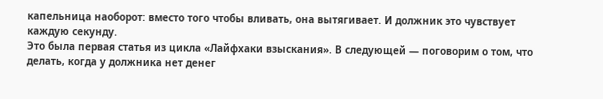капельница наоборот: вместо того чтобы вливать, она вытягивает. И должник это чувствует каждую секунду.
Это была первая статья из цикла «Лайфхаки взыскания». В следующей — поговорим о том, что делать, когда у должника нет денег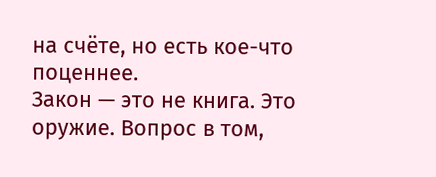на счёте, но есть кое-что поценнее.
Закон — это не книга. Это оружие. Вопрос в том,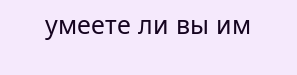умеете ли вы им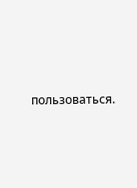пользоваться.